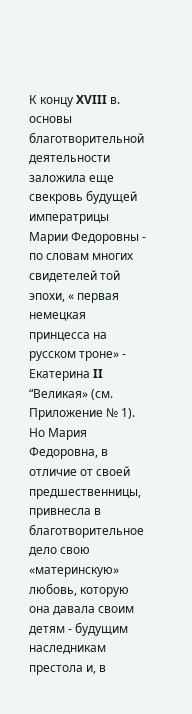К концу XVIII в. основы благотворительной деятельности заложила еще свекровь будущей императрицы Марии Федоровны - по словам многих свидетелей той эпохи, « первая немецкая принцесса на русском троне» - Екатерина II “Великая» (см. Приложение № 1).
Но Мария Федоровна, в отличие от своей предшественницы, привнесла в благотворительное дело свою «материнскую» любовь, которую она давала своим детям - будущим наследникам престола и, в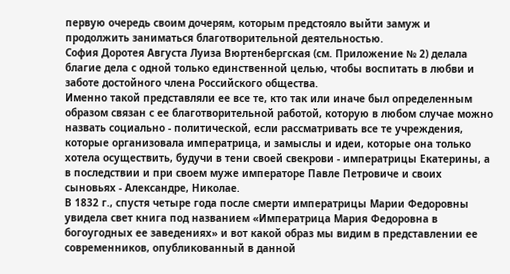первую очередь своим дочерям, которым предстояло выйти замуж и продолжить заниматься благотворительной деятельностью.
София Доротея Августа Луиза Вюртенбергская (см. Приложение № 2) делала благие дела с одной только единственной целью, чтобы воспитать в любви и заботе достойного члена Российского общества.
Именно такой представляли ее все те, кто так или иначе был определенным образом связан с ее благотворительной работой, которую в любом случае можно назвать социально - политической, если рассматривать все те учреждения, которые организовала императрица, и замыслы и идеи, которые она только хотела осуществить, будучи в тени своей свекрови - императрицы Екатерины, а в последствии и при своем муже императоре Павле Петровиче и своих сыновьях - Александре, Николае.
В 1832 г., спустя четыре года после смерти императрицы Марии Федоровны увидела свет книга под названием «Императрица Мария Федоровна в богоугодных ее заведениях» и вот какой образ мы видим в представлении ее современников, опубликованный в данной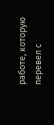работе, которую перевел с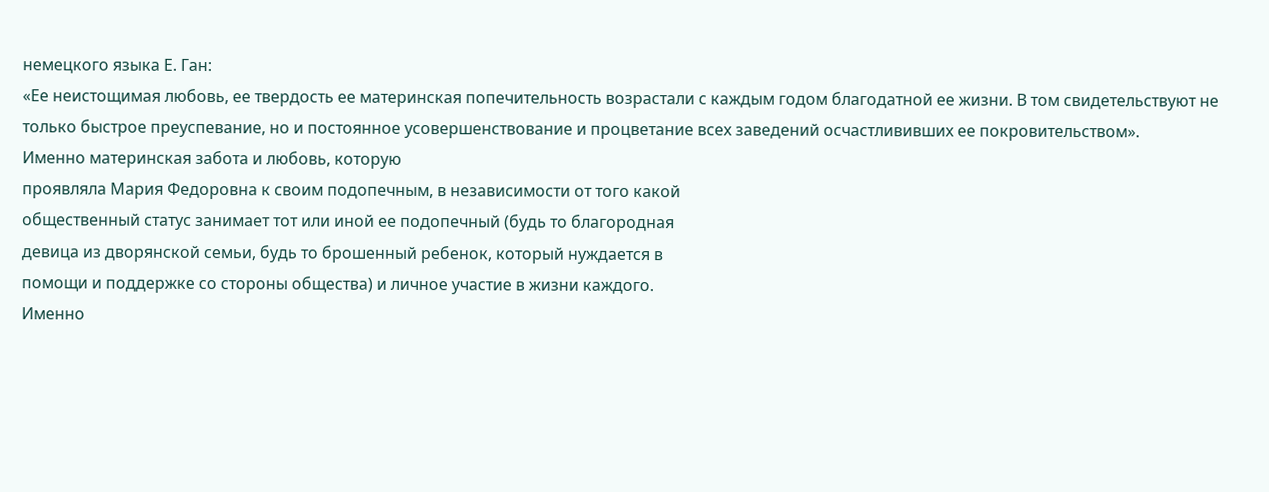немецкого языка Е. Ган:
«Ее неистощимая любовь, ее твердость ее материнская попечительность возрастали с каждым годом благодатной ее жизни. В том свидетельствуют не только быстрое преуспевание, но и постоянное усовершенствование и процветание всех заведений осчастлививших ее покровительством».
Именно материнская забота и любовь, которую
проявляла Мария Федоровна к своим подопечным, в независимости от того какой
общественный статус занимает тот или иной ее подопечный (будь то благородная
девица из дворянской семьи, будь то брошенный ребенок, который нуждается в
помощи и поддержке со стороны общества) и личное участие в жизни каждого.
Именно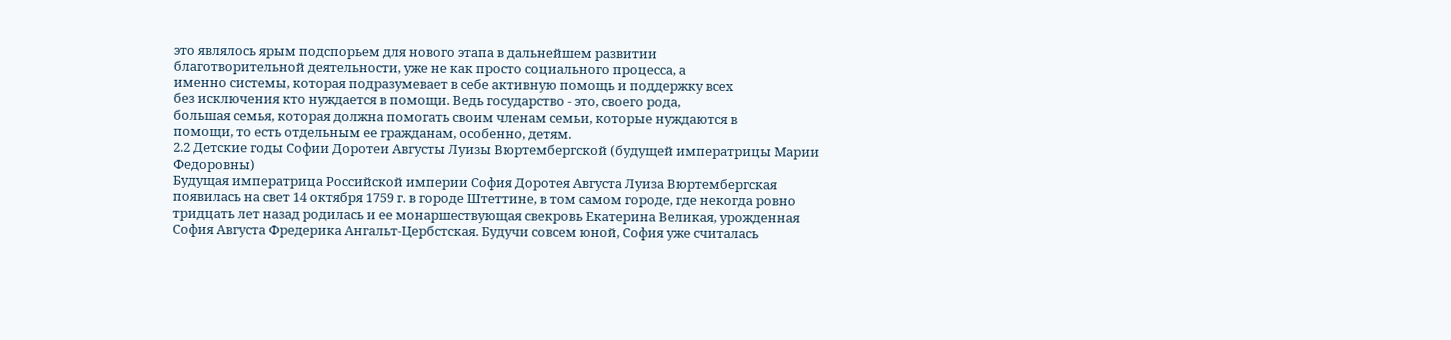это являлось ярым подспорьем для нового этапа в дальнейшем развитии
благотворительной деятельности, уже не как просто социального процесса, а
именно системы, которая подразумевает в себе активную помощь и поддержку всех
без исключения кто нуждается в помощи. Ведь государство - это, своего рода,
большая семья, которая должна помогать своим членам семьи, которые нуждаются в
помощи, то есть отдельным ее гражданам, особенно, детям.
2.2 Детские годы Софии Доротеи Августы Луизы Вюртембергской (будущей императрицы Марии Федоровны)
Будущая императрица Российской империи София Доротея Августа Луиза Вюртембергская появилась на свет 14 октября 1759 г. в городе Штеттине, в том самом городе, где некогда ровно тридцать лет назад родилась и ее монаршествующая свекровь Екатерина Великая, урожденная София Августа Фредерика Ангальт-Цербстская. Будучи совсем юной, София уже считалась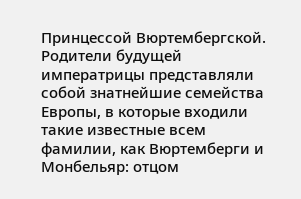Принцессой Вюртембергской.
Родители будущей императрицы представляли собой знатнейшие семейства Европы, в которые входили такие известные всем фамилии, как Вюртемберги и Монбельяр: отцом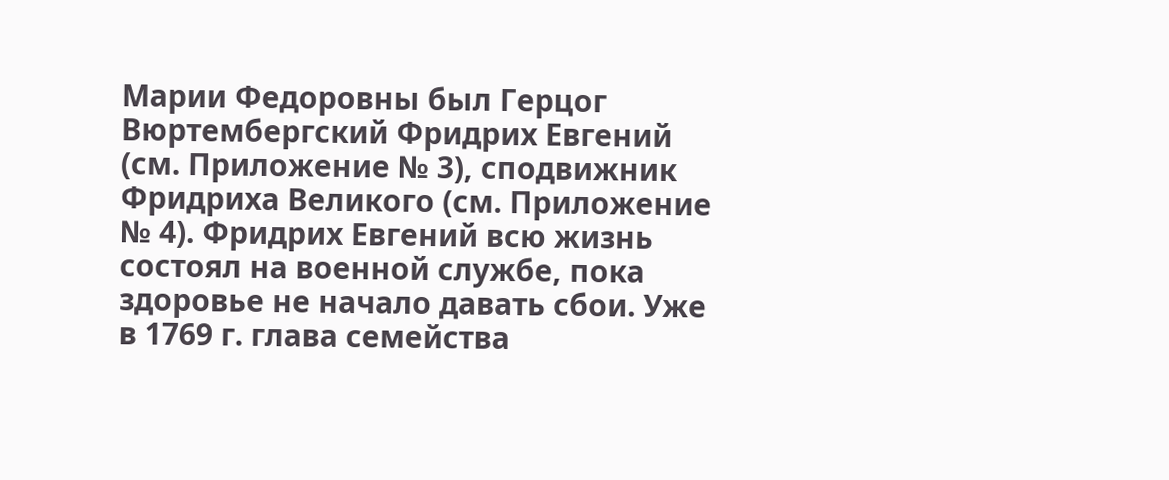Марии Федоровны был Герцог Вюртембергский Фридрих Евгений (см. Приложение № 3), сподвижник Фридриха Великого (см. Приложение № 4). Фридрих Евгений всю жизнь состоял на военной службе, пока здоровье не начало давать сбои. Уже в 1769 г. глава семейства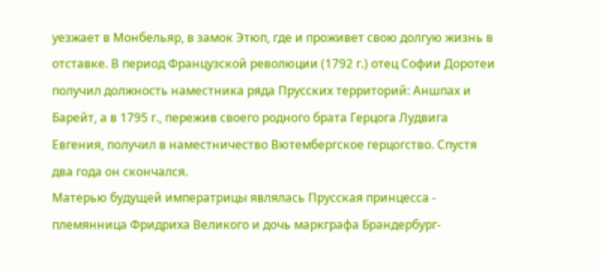уезжает в Монбельяр, в замок Этюп, где и проживет свою долгую жизнь в отставке. В период Французской революции (1792 г.) отец Софии Доротеи получил должность наместника ряда Прусских территорий: Аншпах и Барейт, а в 1795 г., пережив своего родного брата Герцога Лудвига Евгения, получил в наместничество Вютембергское герцогство. Спустя два года он скончался.
Матерью будущей императрицы являлась Прусская принцесса - племянница Фридриха Великого и дочь маркграфа Брандербург-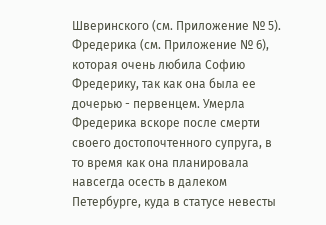Шверинского (см. Приложение № 5). Фредерика (см. Приложение № 6), которая очень любила Софию Фредерику, так как она была ее дочерью - первенцем. Умерла Фредерика вскоре после смерти своего достопочтенного супруга, в то время как она планировала навсегда осесть в далеком Петербурге, куда в статусе невесты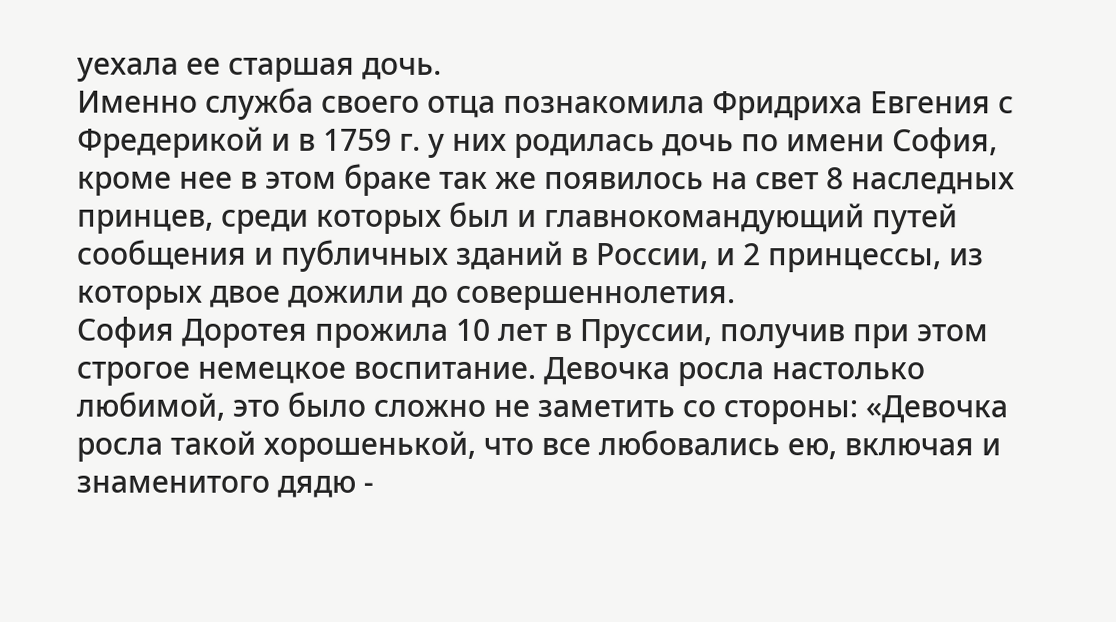уехала ее старшая дочь.
Именно служба своего отца познакомила Фридриха Евгения с Фредерикой и в 1759 г. у них родилась дочь по имени София, кроме нее в этом браке так же появилось на свет 8 наследных принцев, среди которых был и главнокомандующий путей сообщения и публичных зданий в России, и 2 принцессы, из которых двое дожили до совершеннолетия.
София Доротея прожила 10 лет в Пруссии, получив при этом строгое немецкое воспитание. Девочка росла настолько любимой, это было сложно не заметить со стороны: «Девочка росла такой хорошенькой, что все любовались ею, включая и знаменитого дядю -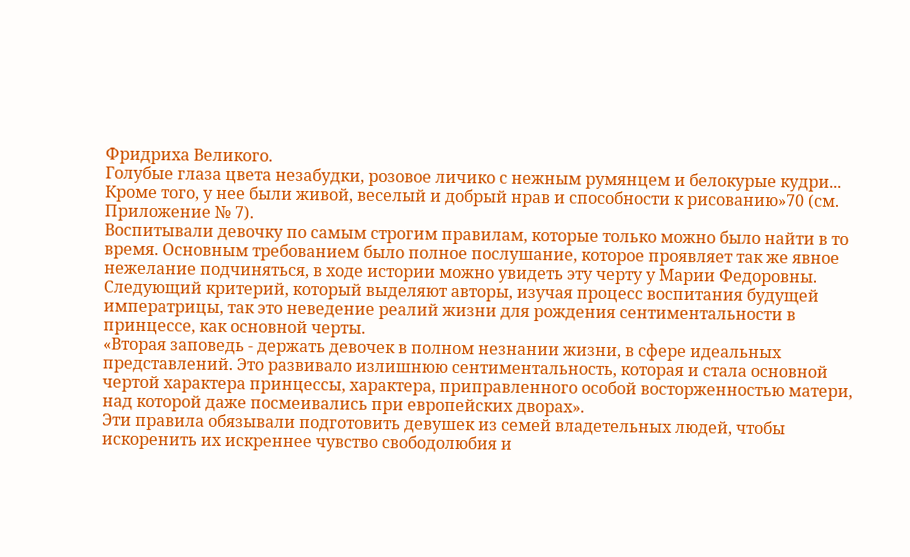Фридриха Великого.
Голубые глаза цвета незабудки, розовое личико с нежным румянцем и белокурые кудри... Кроме того, у нее были живой, веселый и добрый нрав и способности к рисованию»70 (см. Приложение № 7).
Воспитывали девочку по самым строгим правилам, которые только можно было найти в то время. Основным требованием было полное послушание, которое проявляет так же явное нежелание подчиняться, в ходе истории можно увидеть эту черту у Марии Федоровны.
Следующий критерий, который выделяют авторы, изучая процесс воспитания будущей императрицы, так это неведение реалий жизни для рождения сентиментальности в принцессе, как основной черты.
«Вторая заповедь - держать девочек в полном незнании жизни, в сфере идеальных представлений. Это развивало излишнюю сентиментальность, которая и стала основной чертой характера принцессы, характера, приправленного особой восторженностью матери, над которой даже посмеивались при европейских дворах».
Эти правила обязывали подготовить девушек из семей владетельных людей, чтобы искоренить их искреннее чувство свободолюбия и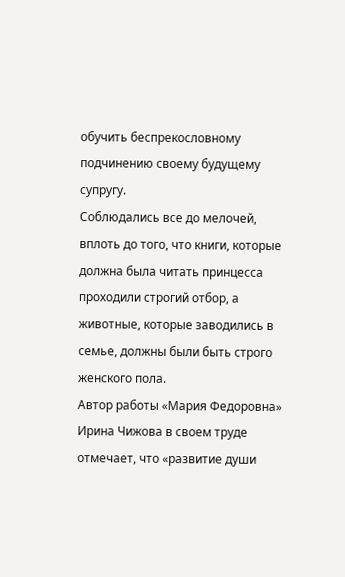обучить беспрекословному подчинению своему будущему супругу.
Соблюдались все до мелочей, вплоть до того, что книги, которые должна была читать принцесса проходили строгий отбор, а животные, которые заводились в семье, должны были быть строго женского пола.
Автор работы «Мария Федоровна» Ирина Чижова в своем труде отмечает, что «развитие души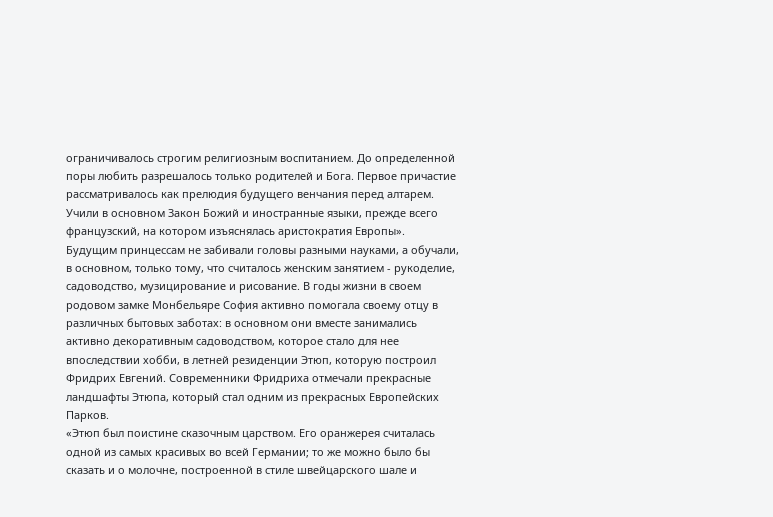ограничивалось строгим религиозным воспитанием. До определенной поры любить разрешалось только родителей и Бога. Первое причастие рассматривалось как прелюдия будущего венчания перед алтарем. Учили в основном Закон Божий и иностранные языки, прежде всего французский, на котором изъяснялась аристократия Европы».
Будущим принцессам не забивали головы разными науками, а обучали, в основном, только тому, что считалось женским занятием - рукоделие, садоводство, музицирование и рисование. В годы жизни в своем родовом замке Монбельяре София активно помогала своему отцу в различных бытовых заботах: в основном они вместе занимались активно декоративным садоводством, которое стало для нее впоследствии хобби, в летней резиденции Этюп, которую построил Фридрих Евгений. Современники Фридриха отмечали прекрасные ландшафты Этюпа, который стал одним из прекрасных Европейских Парков.
«Этюп был поистине сказочным царством. Его оранжерея считалась одной из самых красивых во всей Германии; то же можно было бы сказать и о молочне, построенной в стиле швейцарского шале и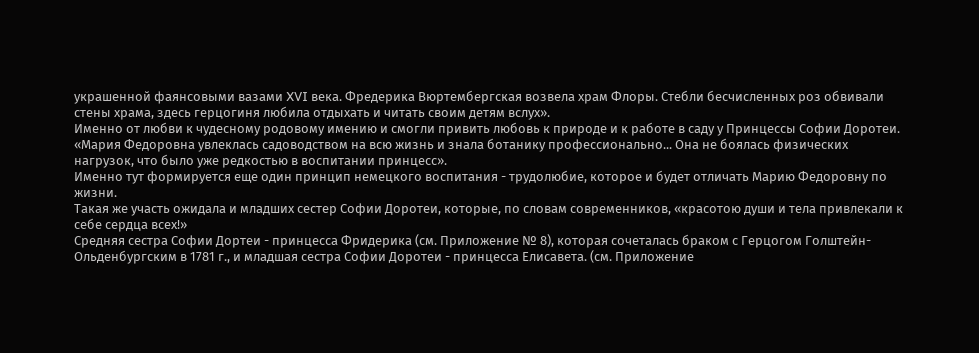украшенной фаянсовыми вазами XVI века. Фредерика Вюртембергская возвела храм Флоры. Стебли бесчисленных роз обвивали стены храма, здесь герцогиня любила отдыхать и читать своим детям вслух».
Именно от любви к чудесному родовому имению и смогли привить любовь к природе и к работе в саду у Принцессы Софии Доротеи.
«Мария Федоровна увлеклась садоводством на всю жизнь и знала ботанику профессионально... Она не боялась физических нагрузок, что было уже редкостью в воспитании принцесс».
Именно тут формируется еще один принцип немецкого воспитания - трудолюбие, которое и будет отличать Марию Федоровну по жизни.
Такая же участь ожидала и младших сестер Софии Доротеи, которые, по словам современников, «красотою души и тела привлекали к себе сердца всех!»
Средняя сестра Софии Дортеи - принцесса Фридерика (см. Приложение № 8), которая сочеталась браком с Герцогом Голштейн- Ольденбургским в 1781 г., и младшая сестра Софии Доротеи - принцесса Елисавета. (см. Приложение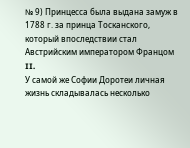№ 9) Принцесса была выдана замуж в 1788 г. за принца Тосканского, который впоследствии стал Австрийским императором Францом II.
У самой же Софии Доротеи личная жизнь складывалась несколько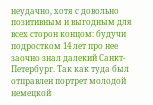неудачно, хотя с довольно позитивным и выгодным для всех сторон концом: будучи подростком 14 лет про нее заочно знал далекий Санкт-Петербург. Так как туда был отправлен портрет молодой немецкой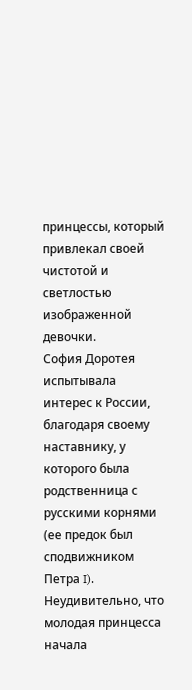принцессы, который привлекал своей чистотой и светлостью изображенной девочки.
София Доротея испытывала интерес к России, благодаря своему наставнику, у которого была родственница с русскими корнями (ее предок был сподвижником Петра I). Неудивительно, что молодая принцесса начала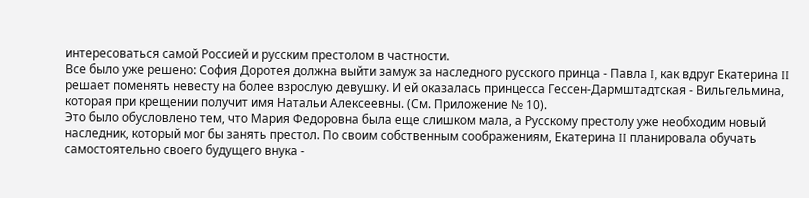интересоваться самой Россией и русским престолом в частности.
Все было уже решено: София Доротея должна выйти замуж за наследного русского принца - Павла I, как вдруг Екатерина II решает поменять невесту на более взрослую девушку. И ей оказалась принцесса Гессен-Дармштадтская - Вильгельмина, которая при крещении получит имя Натальи Алексеевны. (См. Приложение № 10).
Это было обусловлено тем, что Мария Федоровна была еще слишком мала, а Русскому престолу уже необходим новый наследник, который мог бы занять престол. По своим собственным соображениям, Екатерина II планировала обучать самостоятельно своего будущего внука -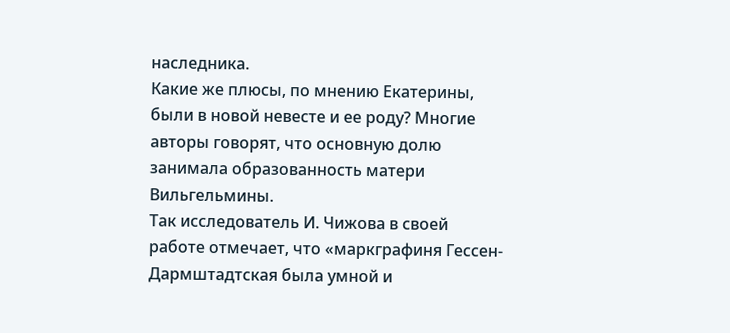наследника.
Какие же плюсы, по мнению Екатерины, были в новой невесте и ее роду? Многие авторы говорят, что основную долю занимала образованность матери Вильгельмины.
Так исследователь И. Чижова в своей работе отмечает, что «маркграфиня Гессен-Дармштадтская была умной и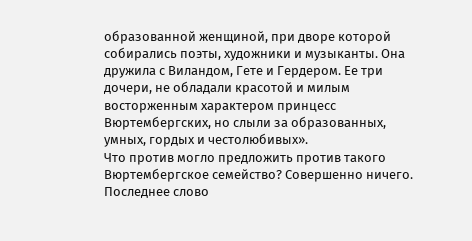образованной женщиной, при дворе которой собирались поэты, художники и музыканты. Она дружила с Виландом, Гете и Гердером. Ее три дочери, не обладали красотой и милым восторженным характером принцесс Вюртембергских, но слыли за образованных, умных, гордых и честолюбивых».
Что против могло предложить против такого Вюртембергское семейство? Совершенно ничего. Последнее слово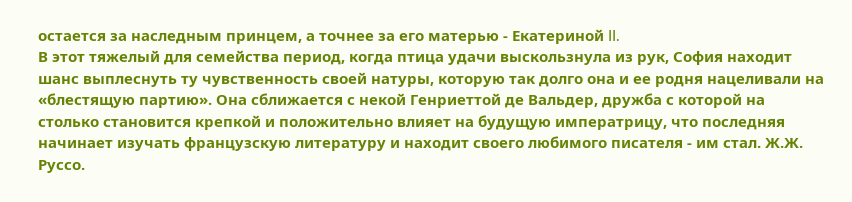остается за наследным принцем, а точнее за его матерью - Екатериной II.
В этот тяжелый для семейства период, когда птица удачи выскользнула из рук, София находит шанс выплеснуть ту чувственность своей натуры, которую так долго она и ее родня нацеливали на «блестящую партию». Она сближается с некой Генриеттой де Вальдер, дружба с которой на столько становится крепкой и положительно влияет на будущую императрицу, что последняя начинает изучать французскую литературу и находит своего любимого писателя - им стал. Ж.Ж. Руссо.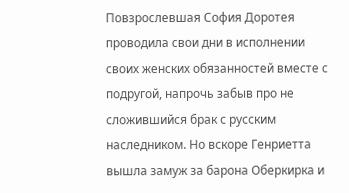Повзрослевшая София Доротея проводила свои дни в исполнении своих женских обязанностей вместе с подругой, напрочь забыв про не сложившийся брак с русским наследником. Но вскоре Генриетта вышла замуж за барона Оберкирка и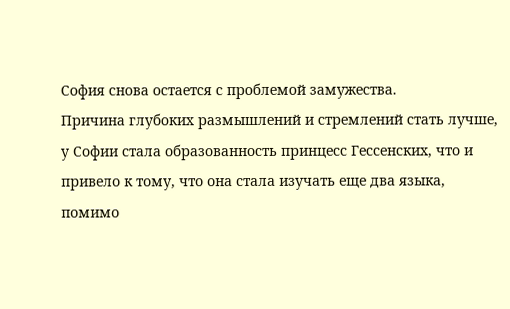София снова остается с проблемой замужества.
Причина глубоких размышлений и стремлений стать лучше, у Софии стала образованность принцесс Гессенских, что и привело к тому, что она стала изучать еще два языка, помимо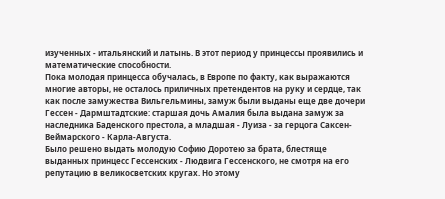изученных - итальянский и латынь. В этот период у принцессы проявились и математические способности.
Пока молодая принцесса обучалась, в Европе по факту, как выражаются многие авторы, не осталось приличных претендентов на руку и сердце, так как после замужества Вильгельмины, замуж были выданы еще две дочери Гессен - Дармштадтские: старшая дочь Амалия была выдана замуж за наследника Баденского престола, а младшая - Луиза - за герцога Саксен- Веймарского - Карла-Августа.
Было решено выдать молодую Софию Доротею за брата, блестяще выданных принцесс Гессенских - Людвига Гессенского, не смотря на его репутацию в великосветских кругах. Но этому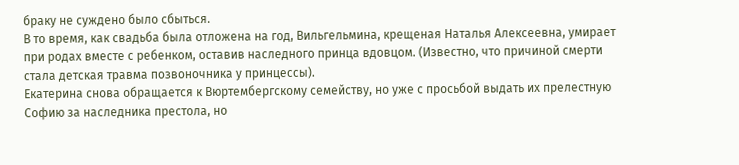браку не суждено было сбыться.
В то время, как свадьба была отложена на год, Вильгельмина, крещеная Наталья Алексеевна, умирает при родах вместе с ребенком, оставив наследного принца вдовцом. (Известно, что причиной смерти стала детская травма позвоночника у принцессы).
Екатерина снова обращается к Вюртембергскому семейству, но уже с просьбой выдать их прелестную Софию за наследника престола, но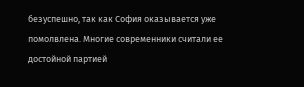безуспешно, так как София оказывается уже помолвлена. Многие современники считали ее достойной партией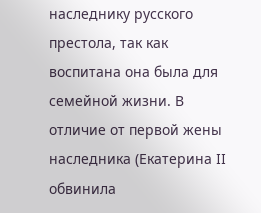наследнику русского престола, так как воспитана она была для семейной жизни. В отличие от первой жены наследника (Екатерина II обвинила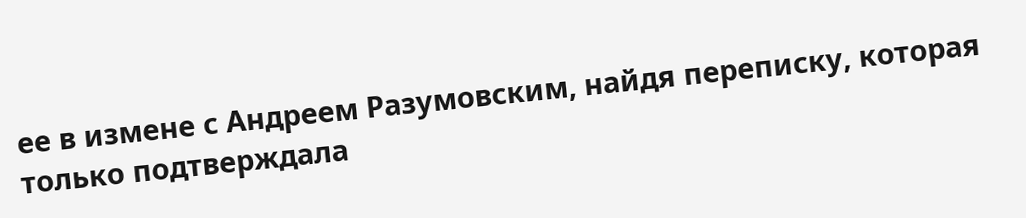ее в измене с Андреем Разумовским, найдя переписку, которая только подтверждала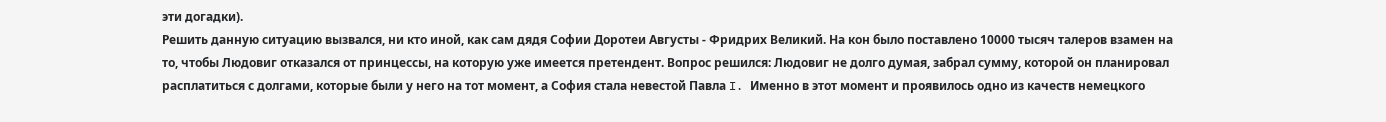эти догадки).
Решить данную ситуацию вызвался, ни кто иной, как сам дядя Софии Доротеи Августы - Фридрих Великий. На кон было поставлено 10000 тысяч талеров взамен на то, чтобы Людовиг отказался от принцессы, на которую уже имеется претендент. Вопрос решился: Людовиг не долго думая, забрал сумму, которой он планировал расплатиться с долгами, которые были у него на тот момент, а София стала невестой Павла I. Именно в этот момент и проявилось одно из качеств немецкого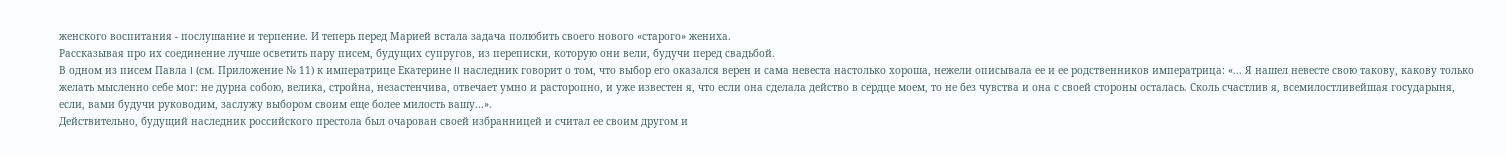женского воспитания - послушание и терпение. И теперь перед Марией встала задача полюбить своего нового «старого» жениха.
Рассказывая про их соединение лучше осветить пару писем, будущих супругов, из переписки, которую они вели, будучи перед свадьбой.
В одном из писем Павла I (см. Приложение № 11) к императрице Екатерине II наследник говорит о том, что выбор его оказался верен и сама невеста настолько хороша, нежели описывала ее и ее родственников императрица: «... Я нашел невесте свою такову, какову только желать мысленно себе мог: не дурна собою, велика, стройна, незастенчива, отвечает умно и расторопно, и уже известен я, что если она сделала действо в сердце моем, то не без чувства и она с своей стороны осталась. Сколь счастлив я, всемилостливейшая государыня, если, вами будучи руководим, заслужу выбором своим еще более милость вашу...».
Действительно, будущий наследник российского престола был очарован своей избранницей и считал ее своим другом и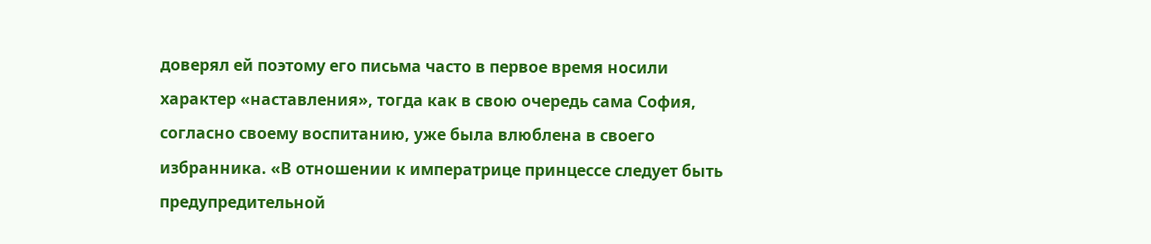доверял ей поэтому его письма часто в первое время носили характер «наставления», тогда как в свою очередь сама София, согласно своему воспитанию, уже была влюблена в своего избранника. «В отношении к императрице принцессе следует быть предупредительной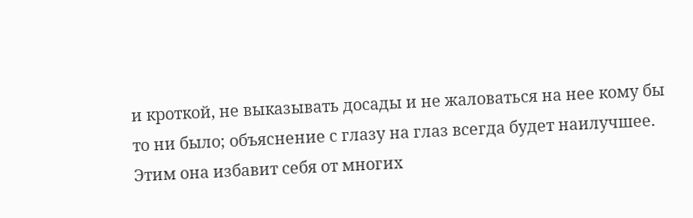и кроткой, не выказывать досады и не жаловаться на нее кому бы то ни было; объяснение с глазу на глаз всегда будет наилучшее. Этим она избавит себя от многих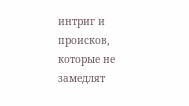интриг и происков, которые не замедлят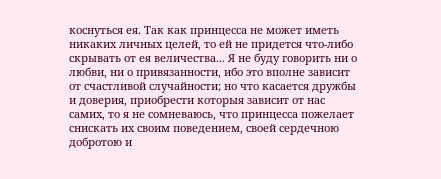коснуться ея. Так как принцесса не может иметь никаких личных целей, то ей не придется что-либо скрывать от ея величества... Я не буду говорить ни о любви, ни о привязанности, ибо это вполне зависит от счастливой случайности; но что касается дружбы и доверия, приобрести которыя зависит от нас самих, то я не сомневаюсь, что принцесса пожелает снискать их своим поведением, своей сердечною добротою и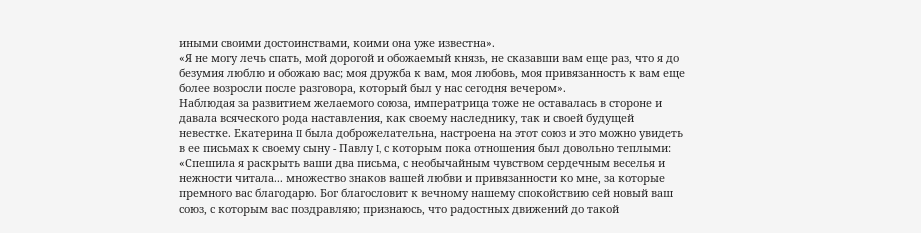иными своими достоинствами, коими она уже известна».
«Я не могу лечь спать, мой дорогой и обожаемый князь, не сказавши вам еще раз, что я до безумия люблю и обожаю вас; моя дружба к вам, моя любовь, моя привязанность к вам еще более возросли после разговора, который был у нас сегодня вечером».
Наблюдая за развитием желаемого союза, императрица тоже не оставалась в стороне и давала всяческого рода наставления, как своему наследнику, так и своей будущей невестке. Екатерина II была доброжелательна, настроена на этот союз и это можно увидеть в ее письмах к своему сыну - Павлу I, с которым пока отношения был довольно теплыми:
«Спешила я раскрыть ваши два письма, с необычайным чувством сердечным веселья и нежности читала... множество знаков вашей любви и привязанности ко мне, за которые премного вас благодарю. Бог благословит к вечному нашему спокойствию сей новый ваш союз, с которым вас поздравляю; признаюсь, что радостных движений до такой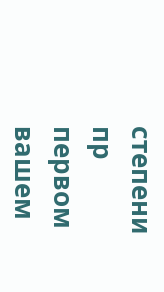степени пр первом вашем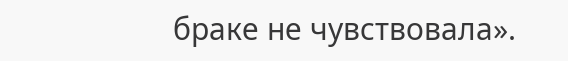браке не чувствовала».